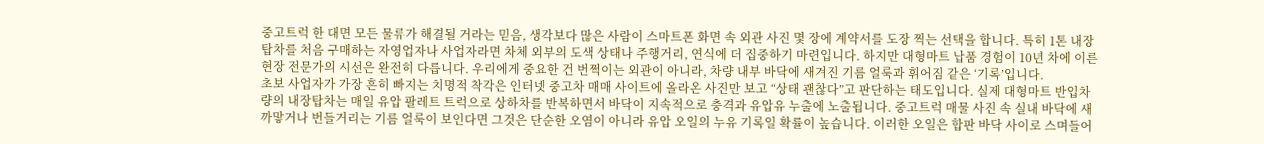중고트럭 한 대면 모든 물류가 해결될 거라는 믿음, 생각보다 많은 사람이 스마트폰 화면 속 외관 사진 몇 장에 계약서를 도장 찍는 선택을 합니다. 특히 1톤 내장탑차를 처음 구매하는 자영업자나 사업자라면 차체 외부의 도색 상태나 주행거리, 연식에 더 집중하기 마련입니다. 하지만 대형마트 납품 경험이 10년 차에 이른 현장 전문가의 시선은 완전히 다릅니다. 우리에게 중요한 건 번쩍이는 외관이 아니라, 차량 내부 바닥에 새겨진 기름 얼룩과 휘어짐 같은 ‘기록’입니다.
초보 사업자가 가장 흔히 빠지는 치명적 착각은 인터넷 중고차 매매 사이트에 올라온 사진만 보고 “상태 괜찮다”고 판단하는 태도입니다. 실제 대형마트 반입차량의 내장탑차는 매일 유압 팔레트 트럭으로 상하차를 반복하면서 바닥이 지속적으로 충격과 유압유 누출에 노출됩니다. 중고트럭 매물 사진 속 실내 바닥에 새까맣거나 번들거리는 기름 얼룩이 보인다면 그것은 단순한 오염이 아니라 유압 오일의 누유 기록일 확률이 높습니다. 이러한 오일은 합판 바닥 사이로 스며들어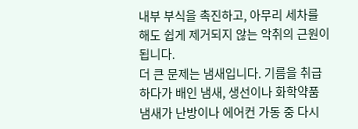내부 부식을 촉진하고, 아무리 세차를 해도 쉽게 제거되지 않는 악취의 근원이 됩니다.
더 큰 문제는 냄새입니다. 기름을 취급하다가 배인 냄새, 생선이나 화학약품 냄새가 난방이나 에어컨 가동 중 다시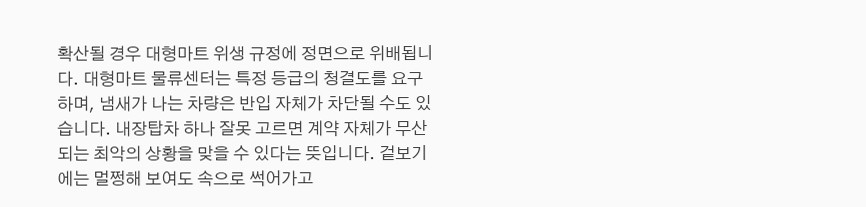확산될 경우 대형마트 위생 규정에 정면으로 위배됩니다. 대형마트 물류센터는 특정 등급의 청결도를 요구하며, 냄새가 나는 차량은 반입 자체가 차단될 수도 있습니다. 내장탑차 하나 잘못 고르면 계약 자체가 무산되는 최악의 상황을 맞을 수 있다는 뜻입니다. 겉보기에는 멀쩡해 보여도 속으로 썩어가고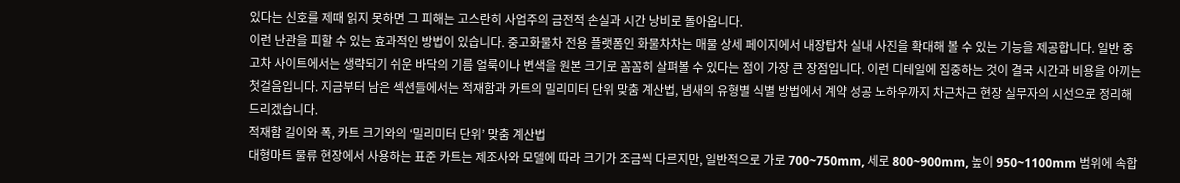있다는 신호를 제때 읽지 못하면 그 피해는 고스란히 사업주의 금전적 손실과 시간 낭비로 돌아옵니다.
이런 난관을 피할 수 있는 효과적인 방법이 있습니다. 중고화물차 전용 플랫폼인 화물차차는 매물 상세 페이지에서 내장탑차 실내 사진을 확대해 볼 수 있는 기능을 제공합니다. 일반 중고차 사이트에서는 생략되기 쉬운 바닥의 기름 얼룩이나 변색을 원본 크기로 꼼꼼히 살펴볼 수 있다는 점이 가장 큰 장점입니다. 이런 디테일에 집중하는 것이 결국 시간과 비용을 아끼는 첫걸음입니다. 지금부터 남은 섹션들에서는 적재함과 카트의 밀리미터 단위 맞춤 계산법, 냄새의 유형별 식별 방법에서 계약 성공 노하우까지 차근차근 현장 실무자의 시선으로 정리해 드리겠습니다.
적재함 길이와 폭, 카트 크기와의 ‘밀리미터 단위’ 맞춤 계산법
대형마트 물류 현장에서 사용하는 표준 카트는 제조사와 모델에 따라 크기가 조금씩 다르지만, 일반적으로 가로 700~750mm, 세로 800~900mm, 높이 950~1100mm 범위에 속합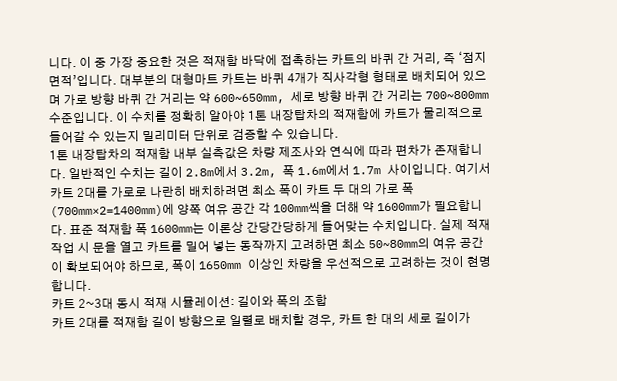니다. 이 중 가장 중요한 것은 적재함 바닥에 접촉하는 카트의 바퀴 간 거리, 즉 ‘점지 면적’입니다. 대부분의 대형마트 카트는 바퀴 4개가 직사각형 형태로 배치되어 있으며 가로 방향 바퀴 간 거리는 약 600~650mm, 세로 방향 바퀴 간 거리는 700~800mm 수준입니다. 이 수치를 정확히 알아야 1톤 내장탑차의 적재함에 카트가 물리적으로 들어갈 수 있는지 밀리미터 단위로 검증할 수 있습니다.
1톤 내장탑차의 적재함 내부 실측값은 차량 제조사와 연식에 따라 편차가 존재합니다. 일반적인 수치는 길이 2.8m에서 3.2m, 폭 1.6m에서 1.7m 사이입니다. 여기서 카트 2대를 가로로 나란히 배치하려면 최소 폭이 카트 두 대의 가로 폭(700mm×2=1400mm)에 양쪽 여유 공간 각 100mm씩을 더해 약 1600mm가 필요합니다. 표준 적재함 폭 1600mm는 이론상 간당간당하게 들어맞는 수치입니다. 실제 적재 작업 시 문을 열고 카트를 밀어 넣는 동작까지 고려하면 최소 50~80mm의 여유 공간이 확보되어야 하므로, 폭이 1650mm 이상인 차량을 우선적으로 고려하는 것이 현명합니다.
카트 2~3대 동시 적재 시뮬레이션: 길이와 폭의 조합
카트 2대를 적재함 길이 방향으로 일렬로 배치할 경우, 카트 한 대의 세로 길이가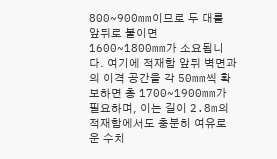800~900mm이므로 두 대를 앞뒤로 붙이면 1600~1800mm가 소요됩니다. 여기에 적재함 앞뒤 벽면과의 이격 공간을 각 50mm씩 확보하면 총 1700~1900mm가 필요하며, 이는 길이 2.8m의 적재함에서도 충분히 여유로운 수치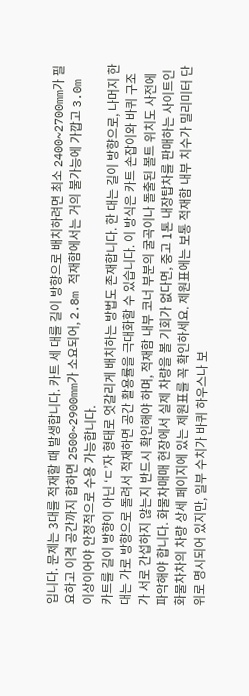입니다. 문제는 3대를 적재할 때 발생합니다. 카트 세 대를 길이 방향으로 배치하려면 최소 2400~2700mm가 필요하고 이격 공간까지 합하면 2500~2900mm가 소요되어, 2.8m 적재함에서는 거의 불가능에 가깝고 3.0m 이상이어야 안정적으로 수용 가능합니다.
카트를 길이 방향이 아닌 ‘ㄷ’자 형태로 엇갈리게 배치하는 방법도 존재합니다. 한 대는 길이 방향으로, 나머지 한 대는 가로 방향으로 돌려서 적재하면 공간 활용률을 극대화할 수 있습니다. 이 방식은 카트 손잡이와 바퀴 구조가 서로 간섭하지 않는지 반드시 확인해야 하며, 적재함 내부 코너 부분의 굴곡이나 돌출된 볼트 위치도 사전에 파악해야 합니다. 화물차매매 현장에서 실제 차량을 볼 기회가 없다면, 중고 1톤 내장탑차를 판매하는 사이트인 화물차차의 차량 상세 페이지에 있는 제원표를 꼭 확인하세요. 제원표에는 보통 적재함 내부 치수가 밀리미터 단위로 명시되어 있지만, 일부 수치가 바퀴 하우스나 보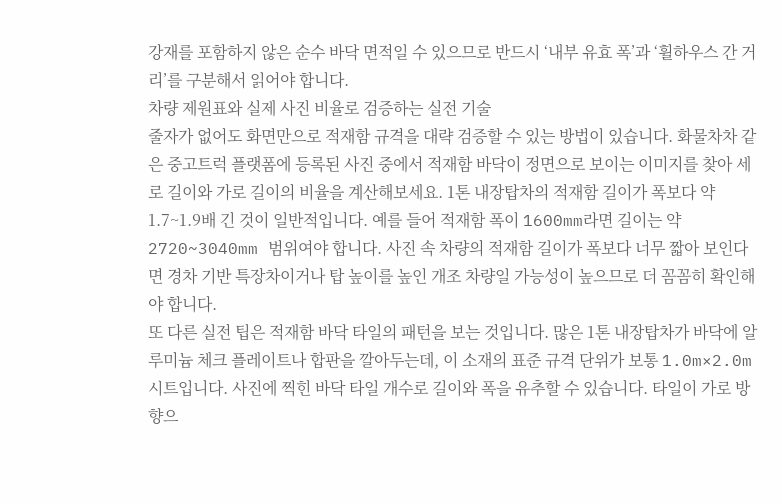강재를 포함하지 않은 순수 바닥 면적일 수 있으므로 반드시 ‘내부 유효 폭’과 ‘휠하우스 간 거리’를 구분해서 읽어야 합니다.
차량 제원표와 실제 사진 비율로 검증하는 실전 기술
줄자가 없어도 화면만으로 적재함 규격을 대략 검증할 수 있는 방법이 있습니다. 화물차차 같은 중고트럭 플랫폼에 등록된 사진 중에서 적재함 바닥이 정면으로 보이는 이미지를 찾아 세로 길이와 가로 길이의 비율을 계산해보세요. 1톤 내장탑차의 적재함 길이가 폭보다 약 1.7~1.9배 긴 것이 일반적입니다. 예를 들어 적재함 폭이 1600mm라면 길이는 약 2720~3040mm 범위여야 합니다. 사진 속 차량의 적재함 길이가 폭보다 너무 짧아 보인다면 경차 기반 특장차이거나 탑 높이를 높인 개조 차량일 가능성이 높으므로 더 꼼꼼히 확인해야 합니다.
또 다른 실전 팁은 적재함 바닥 타일의 패턴을 보는 것입니다. 많은 1톤 내장탑차가 바닥에 알루미늄 체크 플레이트나 합판을 깔아두는데, 이 소재의 표준 규격 단위가 보통 1.0m×2.0m 시트입니다. 사진에 찍힌 바닥 타일 개수로 길이와 폭을 유추할 수 있습니다. 타일이 가로 방향으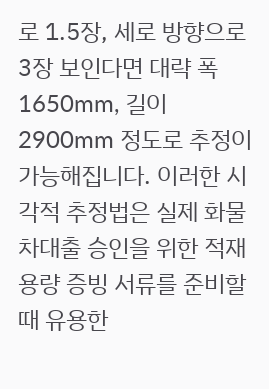로 1.5장, 세로 방향으로 3장 보인다면 대략 폭 1650mm, 길이 2900mm 정도로 추정이 가능해집니다. 이러한 시각적 추정법은 실제 화물차대출 승인을 위한 적재 용량 증빙 서류를 준비할 때 유용한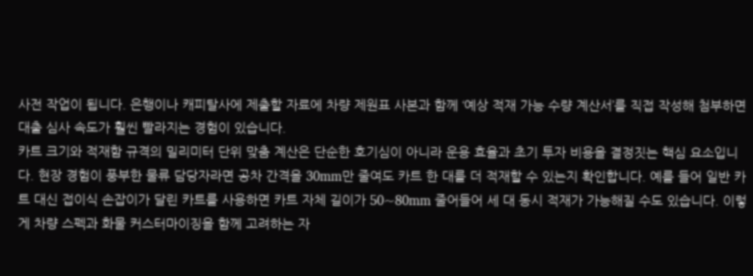사전 작업이 됩니다. 은행이나 캐피탈사에 제출할 자료에 차량 제원표 사본과 함께 ‘예상 적재 가능 수량 계산서’를 직접 작성해 첨부하면 대출 심사 속도가 훨씬 빨라지는 경험이 있습니다.
카트 크기와 적재함 규격의 밀리미터 단위 맞춤 계산은 단순한 호기심이 아니라 운용 효율과 초기 투자 비용을 결정짓는 핵심 요소입니다. 현장 경험이 풍부한 물류 담당자라면 공차 간격을 30mm만 줄여도 카트 한 대를 더 적재할 수 있는지 확인합니다. 예를 들어 일반 카트 대신 접이식 손잡이가 달린 카트를 사용하면 카트 자체 길이가 50~80mm 줄어들어 세 대 동시 적재가 가능해질 수도 있습니다. 이렇게 차량 스펙과 화물 커스터마이징을 함께 고려하는 자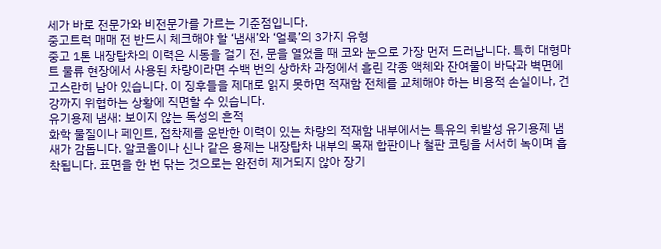세가 바로 전문가와 비전문가를 가르는 기준점입니다.
중고트럭 매매 전 반드시 체크해야 할 ‘냄새’와 ‘얼룩’의 3가지 유형
중고 1톤 내장탑차의 이력은 시동을 걸기 전, 문을 열었을 때 코와 눈으로 가장 먼저 드러납니다. 특히 대형마트 물류 현장에서 사용된 차량이라면 수백 번의 상하차 과정에서 흘린 각종 액체와 잔여물이 바닥과 벽면에 고스란히 남아 있습니다. 이 징후들을 제대로 읽지 못하면 적재함 전체를 교체해야 하는 비용적 손실이나, 건강까지 위협하는 상황에 직면할 수 있습니다.
유기용제 냄새: 보이지 않는 독성의 흔적
화학 물질이나 페인트, 접착제를 운반한 이력이 있는 차량의 적재함 내부에서는 특유의 휘발성 유기용제 냄새가 감돕니다. 알코올이나 신나 같은 용제는 내장탑차 내부의 목재 합판이나 철판 코팅을 서서히 녹이며 흡착됩니다. 표면을 한 번 닦는 것으로는 완전히 제거되지 않아 장기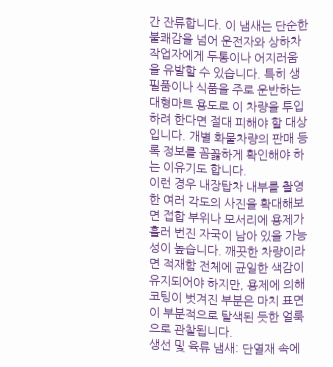간 잔류합니다. 이 냄새는 단순한 불쾌감을 넘어 운전자와 상하차 작업자에게 두통이나 어지러움을 유발할 수 있습니다. 특히 생필품이나 식품을 주로 운반하는 대형마트 용도로 이 차량을 투입하려 한다면 절대 피해야 할 대상입니다. 개별 화물차량의 판매 등록 정보를 꼼꼻하게 확인해야 하는 이유기도 합니다.
이런 경우 내장탑차 내부를 촬영한 여러 각도의 사진을 확대해보면 접합 부위나 모서리에 용제가 흘러 번진 자국이 남아 있을 가능성이 높습니다. 깨끗한 차량이라면 적재함 전체에 균일한 색감이 유지되어야 하지만, 용제에 의해 코팅이 벗겨진 부분은 마치 표면이 부분적으로 탈색된 듯한 얼룩으로 관찰됩니다.
생선 및 육류 냄새: 단열재 속에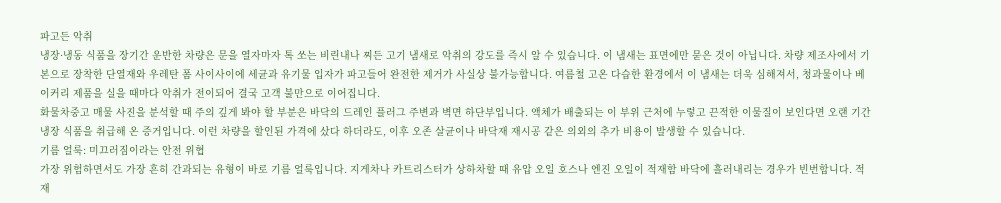파고든 악취
냉장·냉동 식품을 장기간 운반한 차량은 문을 열자마자 톡 쏘는 비린내나 찌든 고기 냄새로 악취의 강도를 즉시 알 수 있습니다. 이 냄새는 표면에만 묻은 것이 아닙니다. 차량 제조사에서 기본으로 장착한 단열재와 우레탄 폼 사이사이에 세균과 유기물 입자가 파고들어 완전한 제거가 사실상 불가능합니다. 여름철 고온 다습한 환경에서 이 냄새는 더욱 심해져서, 청과물이나 베이커리 제품을 실을 때마다 악취가 전이되어 결국 고객 불만으로 이어집니다.
화물차중고 매물 사진을 분석할 때 주의 깊게 봐야 할 부분은 바닥의 드레인 플러그 주변과 벽면 하단부입니다. 액체가 배출되는 이 부위 근처에 누렇고 끈적한 이물질이 보인다면 오랜 기간 냉장 식품을 취급해 온 증거입니다. 이런 차량을 할인된 가격에 샀다 하더라도, 이후 오존 살균이나 바닥재 재시공 같은 의외의 추가 비용이 발생할 수 있습니다.
기름 얼룩: 미끄러짐이라는 안전 위협
가장 위험하면서도 가장 흔히 간과되는 유형이 바로 기름 얼룩입니다. 지게차나 카트리스터가 상하차할 때 유압 오일 호스나 엔진 오일이 적재함 바닥에 흘러내리는 경우가 빈번합니다. 적재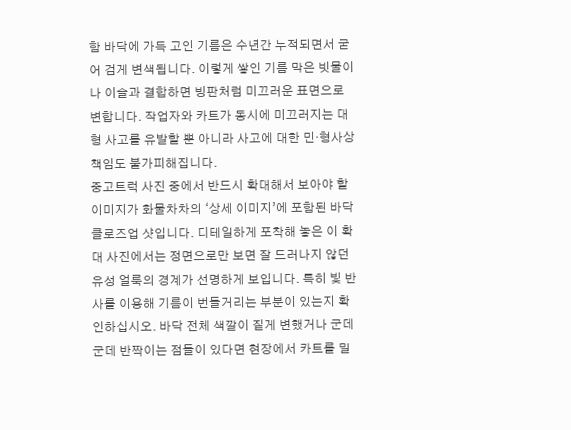함 바닥에 가득 고인 기름은 수년간 누적되면서 굳어 검게 변색됩니다. 이렇게 쌓인 기름 막은 빗물이나 이슬과 결합하면 빙판처럼 미끄러운 표면으로 변합니다. 작업자와 카트가 동시에 미끄러지는 대형 사고를 유발할 뿐 아니라 사고에 대한 민·형사상 책임도 불가피해집니다.
중고트럭 사진 중에서 반드시 확대해서 보아야 할 이미지가 화물차차의 ‘상세 이미지’에 포함된 바닥 클로즈업 샷입니다. 디테일하게 포착해 놓은 이 확대 사진에서는 정면으로만 보면 잘 드러나지 않던 유성 얼룩의 경계가 선명하게 보입니다. 특히 빛 반사를 이용해 기름이 번들거리는 부분이 있는지 확인하십시오. 바닥 전체 색깔이 짙게 변했거나 군데군데 반짝이는 점들이 있다면 현장에서 카트를 밀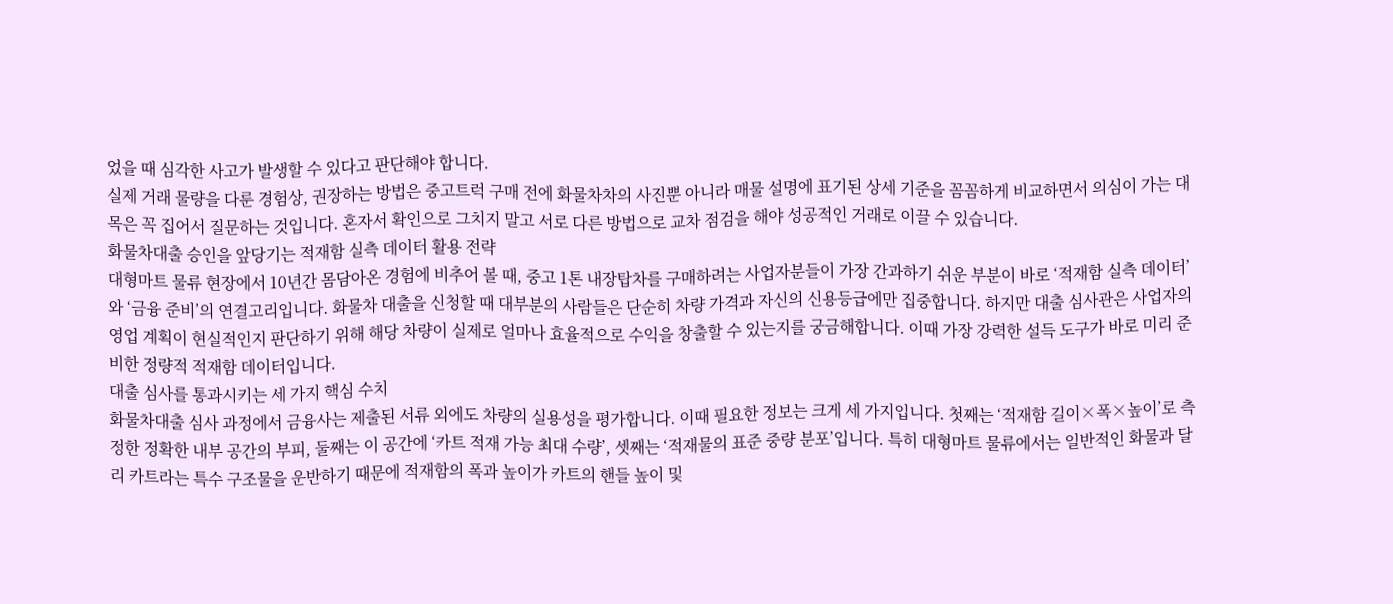었을 때 심각한 사고가 발생할 수 있다고 판단해야 합니다.
실제 거래 물량을 다룬 경험상, 권장하는 방법은 중고트럭 구매 전에 화물차차의 사진뿐 아니라 매물 설명에 표기된 상세 기준을 꼼꼼하게 비교하면서 의심이 가는 대목은 꼭 집어서 질문하는 것입니다. 혼자서 확인으로 그치지 말고 서로 다른 방법으로 교차 점검을 해야 성공적인 거래로 이끌 수 있습니다.
화물차대출 승인을 앞당기는 적재함 실측 데이터 활용 전략
대형마트 물류 현장에서 10년간 몸담아온 경험에 비추어 볼 때, 중고 1톤 내장탑차를 구매하려는 사업자분들이 가장 간과하기 쉬운 부분이 바로 ‘적재함 실측 데이터’와 ‘금융 준비’의 연결고리입니다. 화물차 대출을 신청할 때 대부분의 사람들은 단순히 차량 가격과 자신의 신용등급에만 집중합니다. 하지만 대출 심사관은 사업자의 영업 계획이 현실적인지 판단하기 위해 해당 차량이 실제로 얼마나 효율적으로 수익을 창출할 수 있는지를 궁금해합니다. 이때 가장 강력한 설득 도구가 바로 미리 준비한 정량적 적재함 데이터입니다.
대출 심사를 통과시키는 세 가지 핵심 수치
화물차대출 심사 과정에서 금융사는 제출된 서류 외에도 차량의 실용성을 평가합니다. 이때 필요한 정보는 크게 세 가지입니다. 첫째는 ‘적재함 길이×폭×높이’로 측정한 정확한 내부 공간의 부피, 둘째는 이 공간에 ‘카트 적재 가능 최대 수량’, 셋째는 ‘적재물의 표준 중량 분포’입니다. 특히 대형마트 물류에서는 일반적인 화물과 달리 카트라는 특수 구조물을 운반하기 때문에 적재함의 폭과 높이가 카트의 핸들 높이 및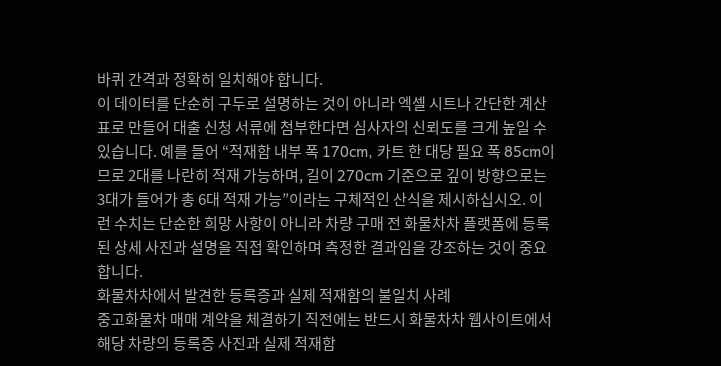바퀴 간격과 정확히 일치해야 합니다.
이 데이터를 단순히 구두로 설명하는 것이 아니라 엑셀 시트나 간단한 계산 표로 만들어 대출 신청 서류에 첨부한다면 심사자의 신뢰도를 크게 높일 수 있습니다. 예를 들어 “적재함 내부 폭 170cm, 카트 한 대당 필요 폭 85cm이므로 2대를 나란히 적재 가능하며, 길이 270cm 기준으로 깊이 방향으로는 3대가 들어가 총 6대 적재 가능”이라는 구체적인 산식을 제시하십시오. 이런 수치는 단순한 희망 사항이 아니라 차량 구매 전 화물차차 플랫폼에 등록된 상세 사진과 설명을 직접 확인하며 측정한 결과임을 강조하는 것이 중요합니다.
화물차차에서 발견한 등록증과 실제 적재함의 불일치 사례
중고화물차 매매 계약을 체결하기 직전에는 반드시 화물차차 웹사이트에서 해당 차량의 등록증 사진과 실제 적재함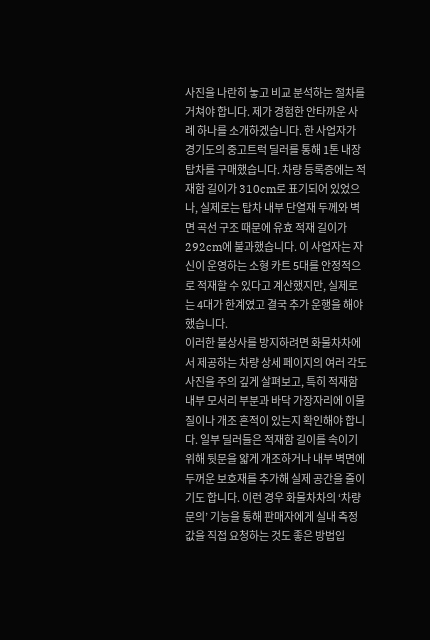사진을 나란히 놓고 비교 분석하는 절차를 거쳐야 합니다. 제가 경험한 안타까운 사례 하나를 소개하겠습니다. 한 사업자가 경기도의 중고트럭 딜러를 통해 1톤 내장탑차를 구매했습니다. 차량 등록증에는 적재함 길이가 310cm로 표기되어 있었으나, 실제로는 탑차 내부 단열재 두께와 벽면 곡선 구조 때문에 유효 적재 길이가 292cm에 불과했습니다. 이 사업자는 자신이 운영하는 소형 카트 5대를 안정적으로 적재할 수 있다고 계산했지만, 실제로는 4대가 한계였고 결국 추가 운행을 해야 했습니다.
이러한 불상사를 방지하려면 화물차차에서 제공하는 차량 상세 페이지의 여러 각도 사진을 주의 깊게 살펴보고, 특히 적재함 내부 모서리 부분과 바닥 가장자리에 이물질이나 개조 흔적이 있는지 확인해야 합니다. 일부 딜러들은 적재함 길이를 속이기 위해 뒷문을 얇게 개조하거나 내부 벽면에 두꺼운 보호재를 추가해 실제 공간을 줄이기도 합니다. 이런 경우 화물차차의 ‘차량 문의’ 기능을 통해 판매자에게 실내 측정값을 직접 요청하는 것도 좋은 방법입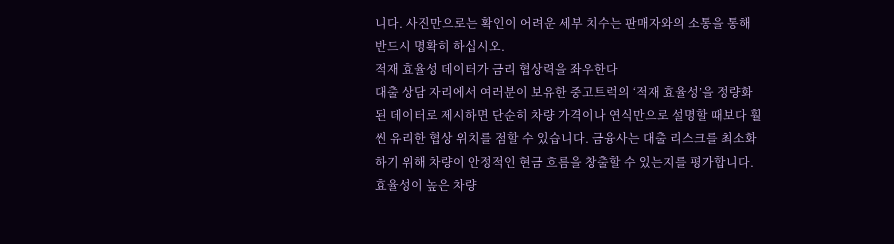니다. 사진만으로는 확인이 어려운 세부 치수는 판매자와의 소통을 통해 반드시 명확히 하십시오.
적재 효율성 데이터가 금리 협상력을 좌우한다
대출 상담 자리에서 여러분이 보유한 중고트럭의 ‘적재 효율성’을 정량화된 데이터로 제시하면 단순히 차량 가격이나 연식만으로 설명할 때보다 훨씬 유리한 협상 위치를 점할 수 있습니다. 금융사는 대출 리스크를 최소화하기 위해 차량이 안정적인 현금 흐름을 창출할 수 있는지를 평가합니다. 효율성이 높은 차량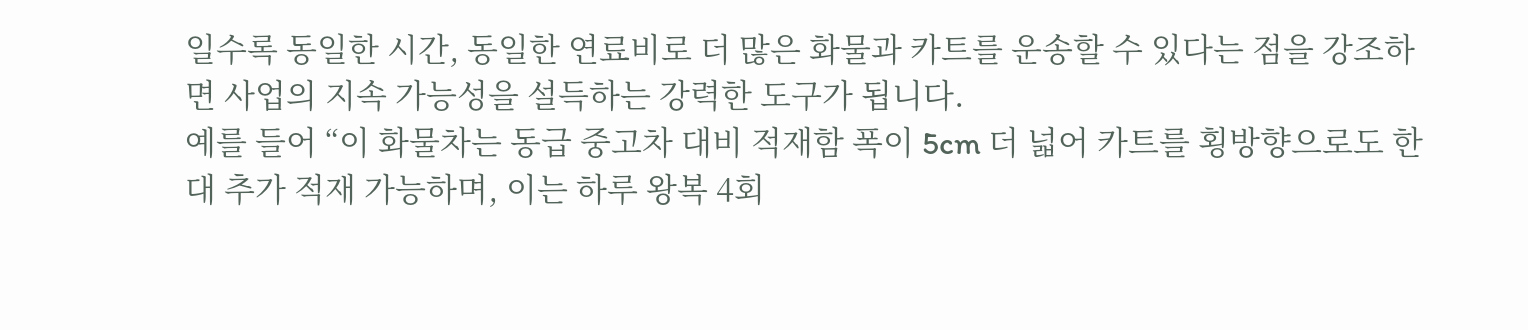일수록 동일한 시간, 동일한 연료비로 더 많은 화물과 카트를 운송할 수 있다는 점을 강조하면 사업의 지속 가능성을 설득하는 강력한 도구가 됩니다.
예를 들어 “이 화물차는 동급 중고차 대비 적재함 폭이 5cm 더 넓어 카트를 횡방향으로도 한 대 추가 적재 가능하며, 이는 하루 왕복 4회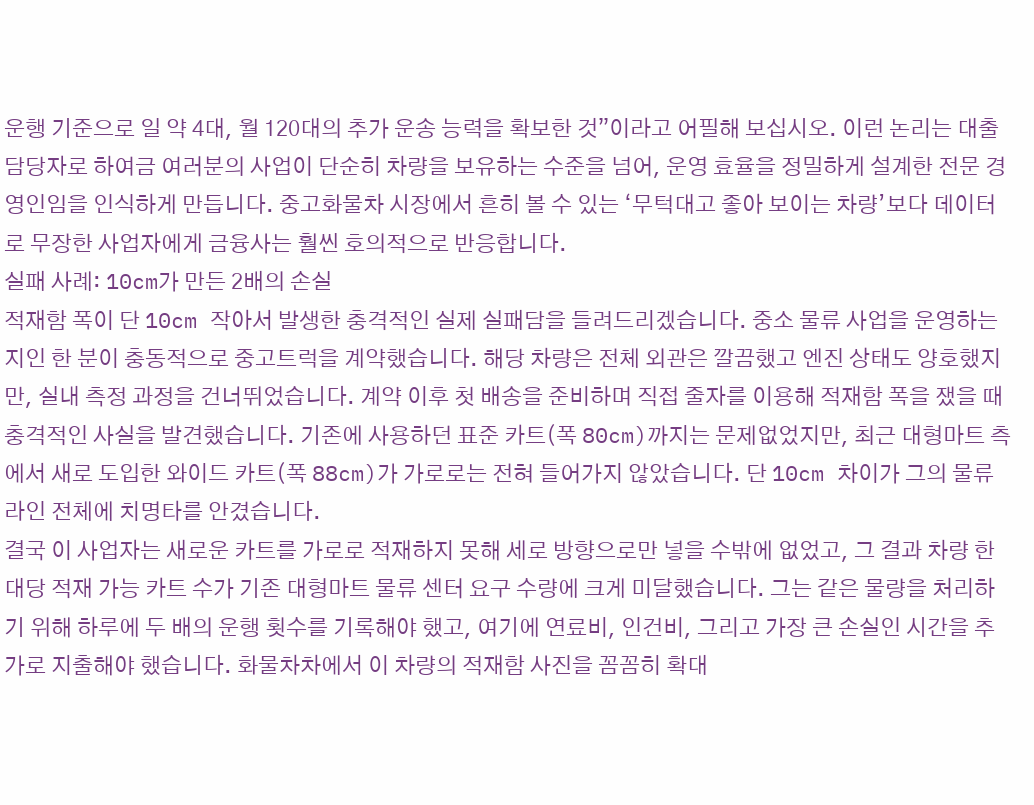운행 기준으로 일 약 4대, 월 120대의 추가 운송 능력을 확보한 것”이라고 어필해 보십시오. 이런 논리는 대출 담당자로 하여금 여러분의 사업이 단순히 차량을 보유하는 수준을 넘어, 운영 효율을 정밀하게 설계한 전문 경영인임을 인식하게 만듭니다. 중고화물차 시장에서 흔히 볼 수 있는 ‘무턱대고 좋아 보이는 차량’보다 데이터로 무장한 사업자에게 금융사는 훨씬 호의적으로 반응합니다.
실패 사례: 10cm가 만든 2배의 손실
적재함 폭이 단 10cm 작아서 발생한 충격적인 실제 실패담을 들려드리겠습니다. 중소 물류 사업을 운영하는 지인 한 분이 충동적으로 중고트럭을 계약했습니다. 해당 차량은 전체 외관은 깔끔했고 엔진 상태도 양호했지만, 실내 측정 과정을 건너뛰었습니다. 계약 이후 첫 배송을 준비하며 직접 줄자를 이용해 적재함 폭을 쟀을 때 충격적인 사실을 발견했습니다. 기존에 사용하던 표준 카트(폭 80cm)까지는 문제없었지만, 최근 대형마트 측에서 새로 도입한 와이드 카트(폭 88cm)가 가로로는 전혀 들어가지 않았습니다. 단 10cm 차이가 그의 물류 라인 전체에 치명타를 안겼습니다.
결국 이 사업자는 새로운 카트를 가로로 적재하지 못해 세로 방향으로만 넣을 수밖에 없었고, 그 결과 차량 한 대당 적재 가능 카트 수가 기존 대형마트 물류 센터 요구 수량에 크게 미달했습니다. 그는 같은 물량을 처리하기 위해 하루에 두 배의 운행 횟수를 기록해야 했고, 여기에 연료비, 인건비, 그리고 가장 큰 손실인 시간을 추가로 지출해야 했습니다. 화물차차에서 이 차량의 적재함 사진을 꼼꼼히 확대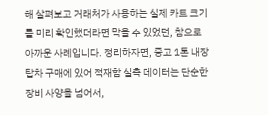해 살펴보고 거래처가 사용하는 실제 카트 크기를 미리 확인했더라면 막을 수 있었던, 참으로 아까운 사례입니다. 정리하자면, 중고 1톤 내장탑차 구매에 있어 적재함 실측 데이터는 단순한 장비 사양을 넘어서,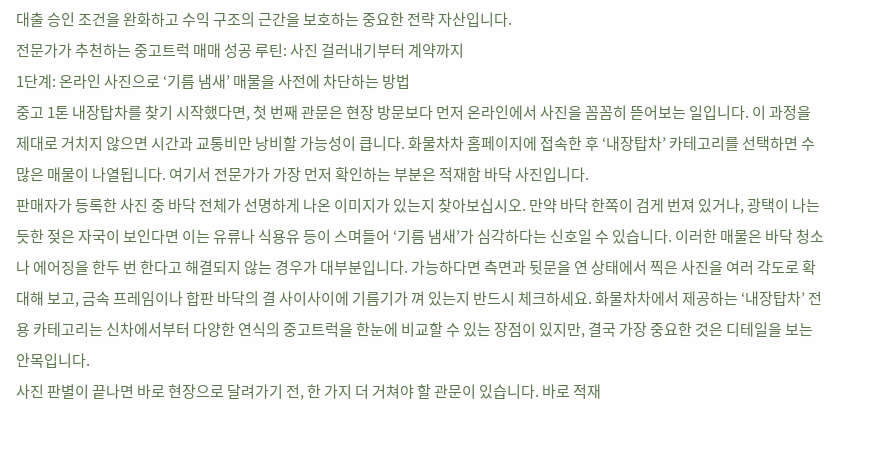대출 승인 조건을 완화하고 수익 구조의 근간을 보호하는 중요한 전략 자산입니다.
전문가가 추천하는 중고트럭 매매 성공 루틴: 사진 걸러내기부터 계약까지
1단계: 온라인 사진으로 ‘기름 냄새’ 매물을 사전에 차단하는 방법
중고 1톤 내장탑차를 찾기 시작했다면, 첫 번째 관문은 현장 방문보다 먼저 온라인에서 사진을 꼼꼼히 뜯어보는 일입니다. 이 과정을 제대로 거치지 않으면 시간과 교통비만 낭비할 가능성이 큽니다. 화물차차 홈페이지에 접속한 후 ‘내장탑차’ 카테고리를 선택하면 수많은 매물이 나열됩니다. 여기서 전문가가 가장 먼저 확인하는 부분은 적재함 바닥 사진입니다.
판매자가 등록한 사진 중 바닥 전체가 선명하게 나온 이미지가 있는지 찾아보십시오. 만약 바닥 한쪽이 검게 번져 있거나, 광택이 나는 듯한 젖은 자국이 보인다면 이는 유류나 식용유 등이 스며들어 ‘기름 냄새’가 심각하다는 신호일 수 있습니다. 이러한 매물은 바닥 청소나 에어징을 한두 번 한다고 해결되지 않는 경우가 대부분입니다. 가능하다면 측면과 뒷문을 연 상태에서 찍은 사진을 여러 각도로 확대해 보고, 금속 프레임이나 합판 바닥의 결 사이사이에 기름기가 껴 있는지 반드시 체크하세요. 화물차차에서 제공하는 ‘내장탑차’ 전용 카테고리는 신차에서부터 다양한 연식의 중고트럭을 한눈에 비교할 수 있는 장점이 있지만, 결국 가장 중요한 것은 디테일을 보는 안목입니다.
사진 판별이 끝나면 바로 현장으로 달려가기 전, 한 가지 더 거쳐야 할 관문이 있습니다. 바로 적재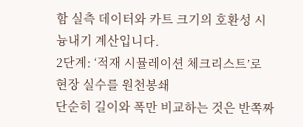함 실측 데이터와 카트 크기의 호환성 시늉내기 계산입니다.
2단계: ‘적재 시뮬레이션 체크리스트’로 현장 실수를 원천봉쇄
단순히 길이와 폭만 비교하는 것은 반쪽짜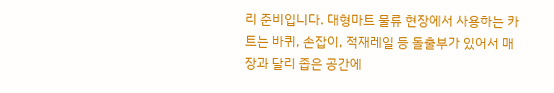리 준비입니다. 대형마트 물류 현장에서 사용하는 카트는 바퀴, 손잡이, 적재레일 등 돌출부가 있어서 매장과 달리 좁은 공간에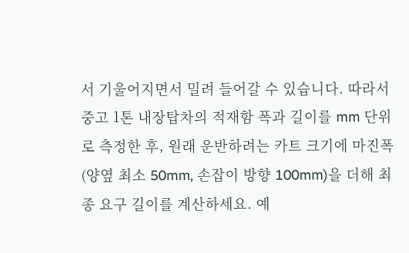서 기울어지면서 밀려 들어갈 수 있습니다. 따라서 중고 1톤 내장탑차의 적재함 폭과 길이를 mm 단위로 측정한 후, 원래 운반하려는 카트 크기에 마진폭(양옆 최소 50mm, 손잡이 방향 100mm)을 더해 최종 요구 길이를 계산하세요. 예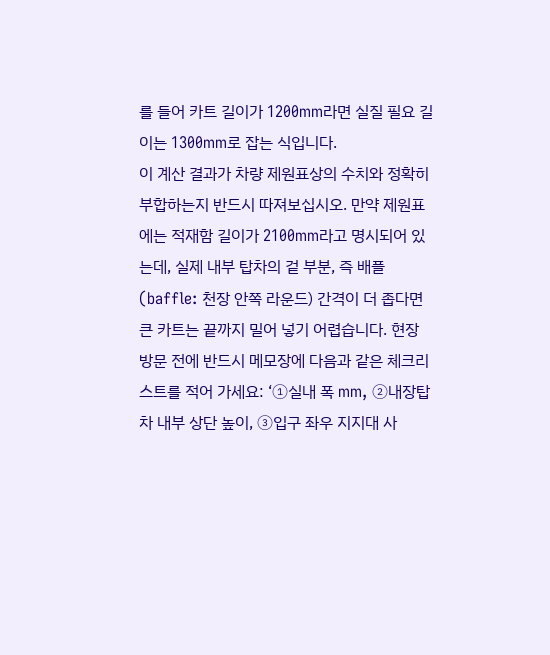를 들어 카트 길이가 1200mm라면 실질 필요 길이는 1300mm로 잡는 식입니다.
이 계산 결과가 차량 제원표상의 수치와 정확히 부합하는지 반드시 따져보십시오. 만약 제원표에는 적재함 길이가 2100mm라고 명시되어 있는데, 실제 내부 탑차의 겉 부분, 즉 배플(baffle: 천장 안쪽 라운드) 간격이 더 좁다면 큰 카트는 끝까지 밀어 넣기 어렵습니다. 현장 방문 전에 반드시 메모장에 다음과 같은 체크리스트를 적어 가세요: ‘①실내 폭 mm, ②내장탑차 내부 상단 높이, ③입구 좌우 지지대 사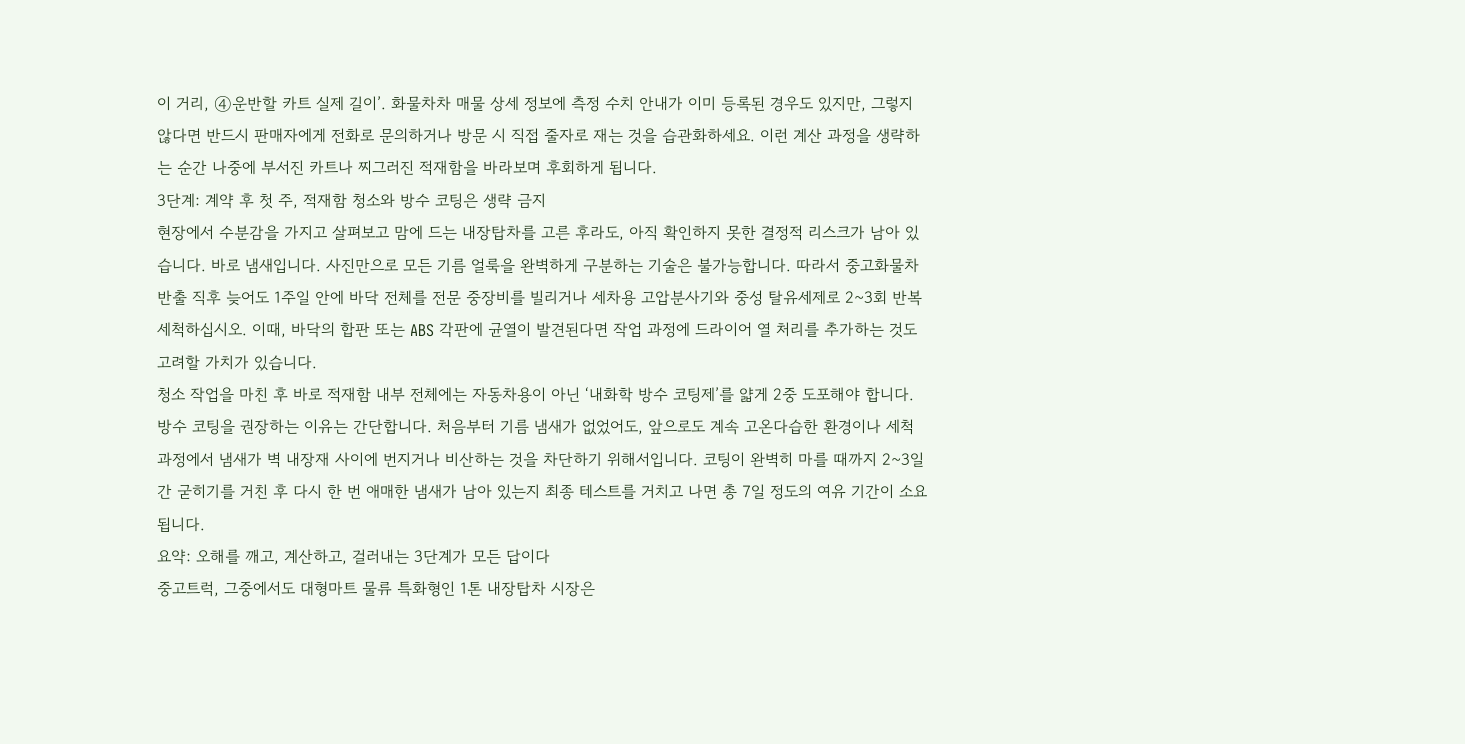이 거리, ④운반할 카트 실제 길이’. 화물차차 매물 상세 정보에 측정 수치 안내가 이미 등록된 경우도 있지만, 그렇지 않다면 반드시 판매자에게 전화로 문의하거나 방문 시 직접 줄자로 재는 것을 습관화하세요. 이런 계산 과정을 생략하는 순간 나중에 부서진 카트나 찌그러진 적재함을 바라보며 후회하게 됩니다.
3단계: 계약 후 첫 주, 적재함 청소와 방수 코팅은 생략 금지
현장에서 수분감을 가지고 살펴보고 맘에 드는 내장탑차를 고른 후라도, 아직 확인하지 못한 결정적 리스크가 남아 있습니다. 바로 냄새입니다. 사진만으로 모든 기름 얼룩을 완벽하게 구분하는 기술은 불가능합니다. 따라서 중고화물차 반출 직후 늦어도 1주일 안에 바닥 전체를 전문 중장비를 빌리거나 세차용 고압분사기와 중성 탈유세제로 2~3회 반복 세척하십시오. 이때, 바닥의 합판 또는 ABS 각판에 균열이 발견된다면 작업 과정에 드라이어 열 처리를 추가하는 것도 고려할 가치가 있습니다.
청소 작업을 마친 후 바로 적재함 내부 전체에는 자동차용이 아닌 ‘내화학 방수 코팅제’를 얇게 2중 도포해야 합니다. 방수 코팅을 권장하는 이유는 간단합니다. 처음부터 기름 냄새가 없었어도, 앞으로도 계속 고온다습한 환경이나 세척 과정에서 냄새가 벽 내장재 사이에 번지거나 비산하는 것을 차단하기 위해서입니다. 코팅이 완벽히 마를 때까지 2~3일간 굳히기를 거친 후 다시 한 번 애매한 냄새가 남아 있는지 최종 테스트를 거치고 나면 총 7일 정도의 여유 기간이 소요됩니다.
요약: 오해를 깨고, 계산하고, 걸러내는 3단계가 모든 답이다
중고트럭, 그중에서도 대형마트 물류 특화형인 1톤 내장탑차 시장은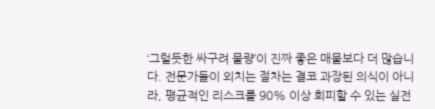‘그럴듯한 싸구려 물량’이 진짜 좋은 매물보다 더 많습니다. 전문가들이 외치는 절차는 결코 과장된 의식이 아니라, 평균적인 리스크를 90% 이상 회피할 수 있는 실전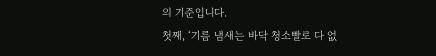의 기준입니다.
첫째, ‘기름 냄새는 바닥 청소빨로 다 없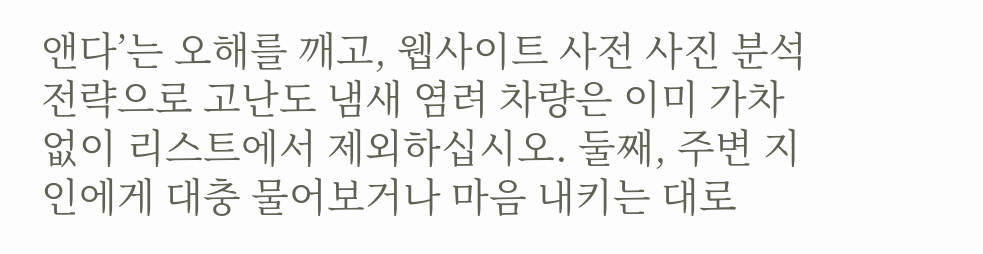앤다’는 오해를 깨고, 웹사이트 사전 사진 분석 전략으로 고난도 냄새 염려 차량은 이미 가차 없이 리스트에서 제외하십시오. 둘째, 주변 지인에게 대충 물어보거나 마음 내키는 대로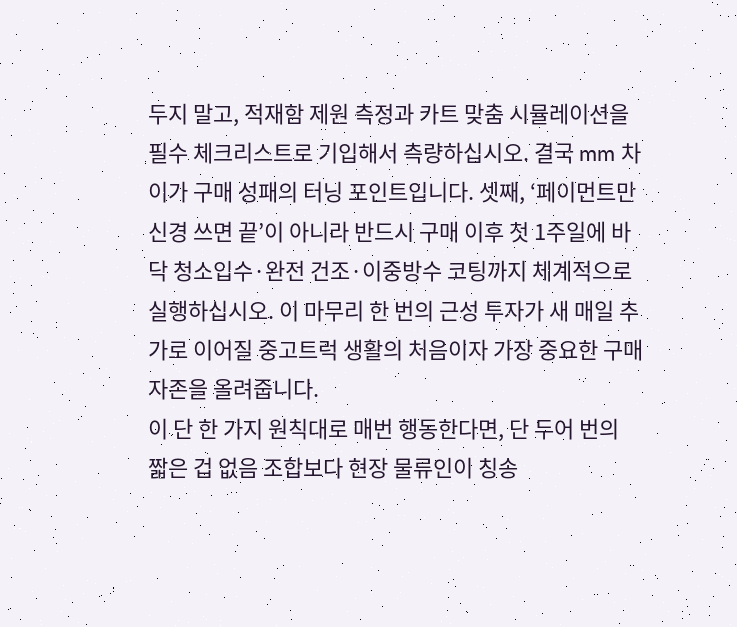두지 말고, 적재함 제원 측정과 카트 맞춤 시뮬레이션을 필수 체크리스트로 기입해서 측량하십시오. 결국 mm 차이가 구매 성패의 터닝 포인트입니다. 셋째, ‘페이먼트만 신경 쓰면 끝’이 아니라 반드시 구매 이후 첫 1주일에 바닥 청소입수·완전 건조·이중방수 코팅까지 체계적으로 실행하십시오. 이 마무리 한 번의 근성 투자가 새 매일 추가로 이어질 중고트럭 생활의 처음이자 가장 중요한 구매 자존을 올려줍니다.
이 단 한 가지 원칙대로 매번 행동한다면, 단 두어 번의 짧은 겁 없음 조합보다 현장 물류인이 칭송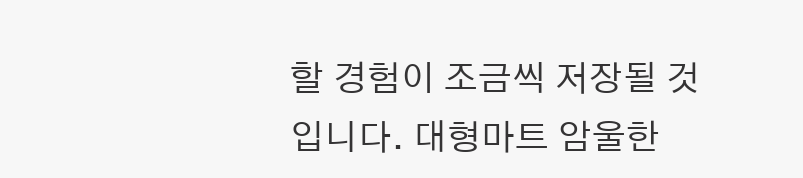할 경험이 조금씩 저장될 것입니다. 대형마트 암울한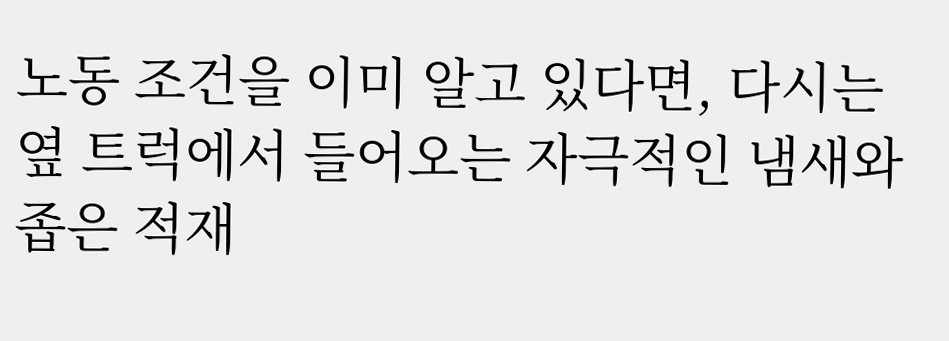노동 조건을 이미 알고 있다면, 다시는 옆 트럭에서 들어오는 자극적인 냄새와 좁은 적재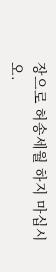장으로 허송세월 하지 마십시오.